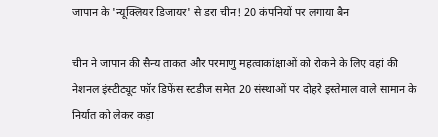जापान के 'न्यूक्लियर डिजायर' से डरा चीन! 20 कंपनियों पर लगाया बैन

चीन ने जापान की सैन्य ताकत और परमाणु महत्वाकांक्षाओं को रोकने के लिए वहां की नेशनल इंस्टीट्यूट फॉर डिफेंस स्टडीज समेत 20 संस्थाओं पर दोहरे इस्तेमाल वाले सामान के निर्यात को लेकर कड़ा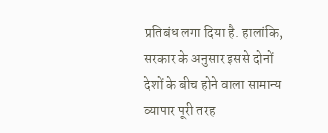प्रतिबंध लगा दिया है. हालांकि, सरकार के अनुसार इससे दोनों देशों के बीच होने वाला सामान्य व्यापार पूरी तरह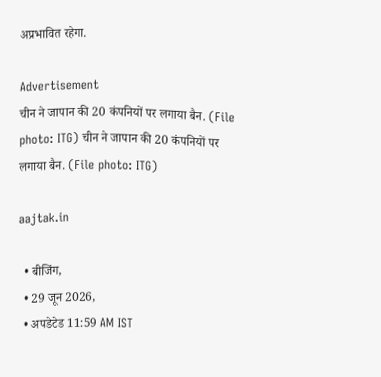अप्रभावित रहेगा.

Advertisement
चीन ने जापान की 20 कंपनियों पर लगाया बैन. (File photo: ITG) चीन ने जापान की 20 कंपनियों पर लगाया बैन. (File photo: ITG)

aajtak.in

  • बीजिंग,
  • 29 जून 2026,
  • अपडेटेड 11:59 AM IST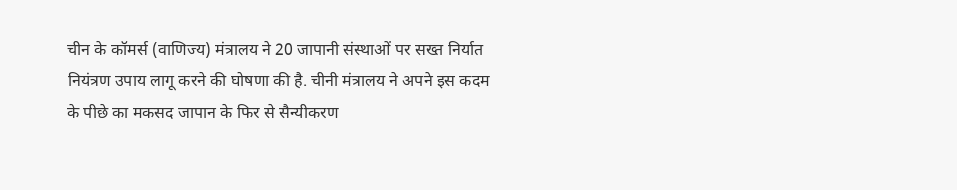चीन के कॉमर्स (वाणिज्य) मंत्रालय ने 20 जापानी संस्थाओं पर सख्त निर्यात नियंत्रण उपाय लागू करने की घोषणा की है. चीनी मंत्रालय ने अपने इस कदम के पीछे का मकसद जापान के फिर से सैन्यीकरण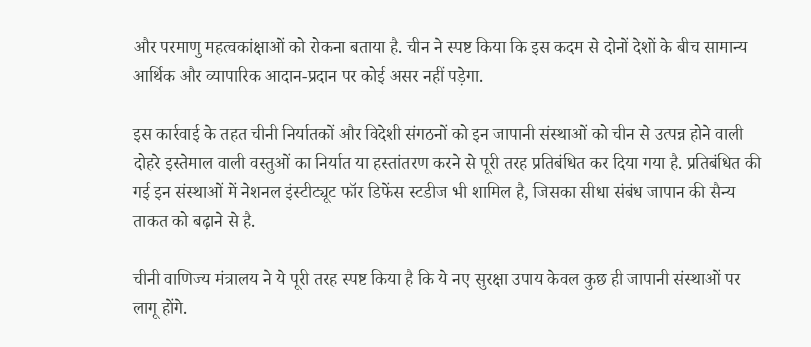और परमाणु महत्वकांक्षाओं को रोकना बताया है. चीन ने स्पष्ट किया कि इस कदम से दोनों देशों के बीच सामान्य आर्थिक और व्यापारिक आदान-प्रदान पर कोई असर नहीं पड़ेगा.

इस कार्रवाई के तहत चीनी निर्यातकों और विदेशी संगठनों को इन जापानी संस्थाओं को चीन से उत्पन्न होने वाली दोहरे इस्तेमाल वाली वस्तुओं का निर्यात या हस्तांतरण करने से पूरी तरह प्रतिबंधित कर दिया गया है. प्रतिबंधित की गई इन संस्थाओं में नेशनल इंस्टीट्यूट फॉर डिफेंस स्टडीज भी शामिल है, जिसका सीधा संबंध जापान की सैन्य ताकत को बढ़ाने से है.

चीनी वाणिज्य मंत्रालय ने ये पूरी तरह स्पष्ट किया है कि ये नए सुरक्षा उपाय केवल कुछ ही जापानी संस्थाओं पर लागू होंगे.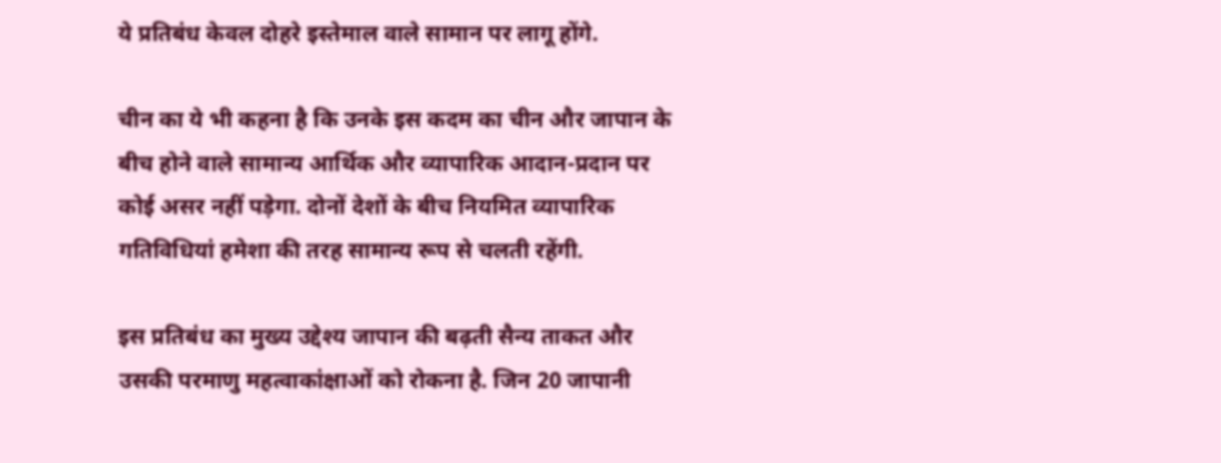ये प्रतिबंध केवल दोहरे इस्तेमाल वाले सामान पर लागू होंगे.

चीन का ये भी कहना है कि उनके इस कदम का चीन और जापान के बीच होने वाले सामान्य आर्थिक और व्यापारिक आदान-प्रदान पर कोई असर नहीं पड़ेगा. दोनों देशों के बीच नियमित व्यापारिक गतिविधियां हमेशा की तरह सामान्य रूप से चलती रहेंगी.

इस प्रतिबंध का मुख्य उद्देश्य जापान की बढ़ती सैन्य ताकत और उसकी परमाणु महत्वाकांक्षाओं को रोकना है. जिन 20 जापानी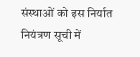संस्थाओं को इस निर्यात नियंत्रण सूची में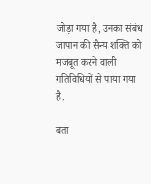जोड़ा गया है, उनका संबंध जापान की सैन्य शक्ति को मजबूत करने वाली गतिविधियों से पाया गया है.

बता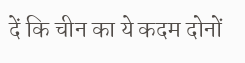दें कि चीन का ये कदम दोनों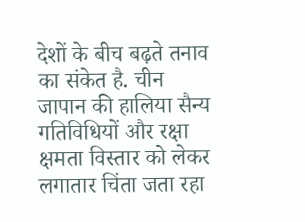देशों के बीच बढ़ते तनाव का संकेत है. चीन जापान की हालिया सैन्य गतिविधियों और रक्षा क्षमता विस्तार को लेकर लगातार चिंता जता रहा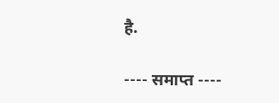है.

---- समाप्त ----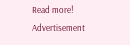Read more!
Advertisement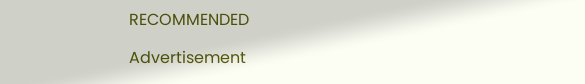RECOMMENDED

Advertisement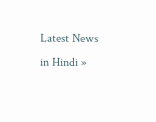Latest News in Hindi »